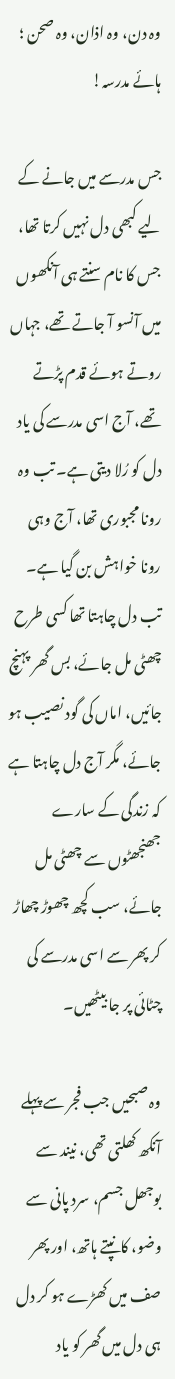وہ دن، وہ اذان، وہ صحن ؛ ہائے مدرسہ!

جس مدرسے میں جانے کے لیے کبھی دل نہیں کرتا تھا، جس کا نام سنتے ہی آنکھوں میں آنسو آ جاتے تھے، جہاں روتے ہوئے قدم پڑتے تھے، آج اسی مدرسے کی یاد دل کو رُلا دیتی ہے۔ تب وہ رونا مجبوری تھا، آج وہی رونا خواہش بن گیا ہے۔ تب دل چاہتا تھا کسی طرح چھٹی مل جائے، بس گھر پہنچ جائیں، اماں کی گود نصیب ہو جائے، مگر آج دل چاہتا ہے کہ زندگی کے سارے جھنجھٹوں سے چھٹی مل جائے، سب کچھ چھوڑ چھاڑ کر پھر سے اسی مدرسے کی چٹائی پر جا بیٹھیں۔

وہ صبحیں جب فجر سے پہلے آنکھ کھلتی تھی، نیند سے بوجھل جسم، سرد پانی سے وضو، کانپتے ہاتھ، اور پھر صف میں کھڑے ہو کر دل ہی دل میں گھر کو یاد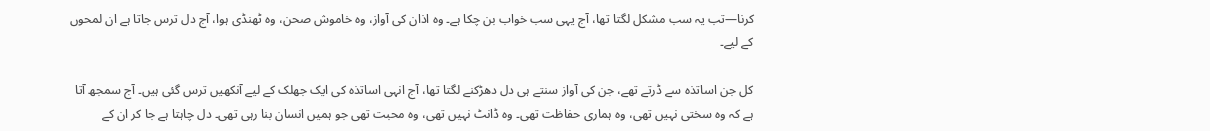کرنا—تب یہ سب مشکل لگتا تھا، آج یہی سب خواب بن چکا ہے۔ وہ اذان کی آواز، وہ خاموش صحن، وہ ٹھنڈی ہوا، آج دل ترس جاتا ہے ان لمحوں کے لیے۔

کل جن اساتذہ سے ڈرتے تھے، جن کی آواز سنتے ہی دل دھڑکنے لگتا تھا، آج انہی اساتذہ کی ایک جھلک کے لیے آنکھیں ترس گئی ہیں۔ آج سمجھ آتا ہے کہ وہ سختی نہیں تھی، وہ ہماری حفاظت تھی۔ وہ ڈانٹ نہیں تھی، وہ محبت تھی جو ہمیں انسان بنا رہی تھی۔ دل چاہتا ہے جا کر ان کے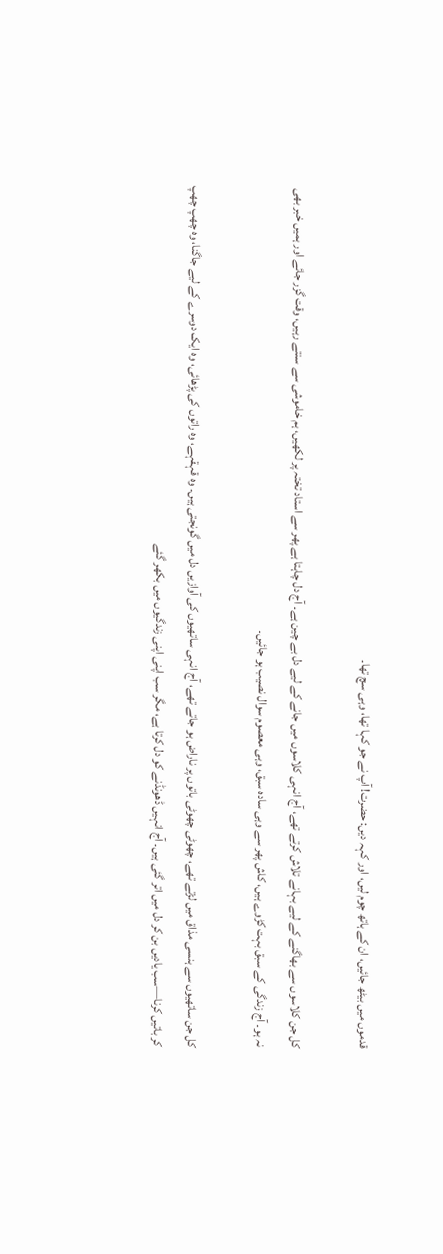قدموں میں بیٹھ جائیں، ان کے ہاتھ چوم لیں، اور کہہ دیں: حضرت! آپ نے جو کہا تھا، وہی سچ تھا۔

کل جن کلاسوں سے بھاگنے کے لیے بہانے تلاش کرتے تھے، آج انہی کلاسوں میں جانے کے لیے دل بے چین ہے۔ آج دل چاہتا ہے پھر سے استاد تختہ پر لکھیں، ہم خاموشی سے سنتے رہیں، وقت گزر جائے اور ہمیں خبر بھی نہ ہو۔ آج زندگی کے سبق بہت کڑوے ہیں، کاش پھر سے وہی سادہ سبق، وہی معصوم سوال نصیب ہو جائیں۔

کل جن ساتھیوں سے ہنسی مذاق میں لڑتے تھے، چھوٹی چھوٹی باتوں پر ناراض ہو جاتے تھے، آج انہی ساتھیوں کی آوازیں دل میں گونجتی ہیں۔ وہ قہقہے، وہ راتوں کی پڑھائی، وہ ایک دوسرے کے لیے جاگنا، وہ چھپ چھپ کر باتیں کرنا—سب یادیں بن کر دل میں اتر گئی ہیں۔ آج انہیں ڈھونڈنے کو دل کرتا ہے، مگر سب اپنی اپنی زندگیوں میں بکھر گئے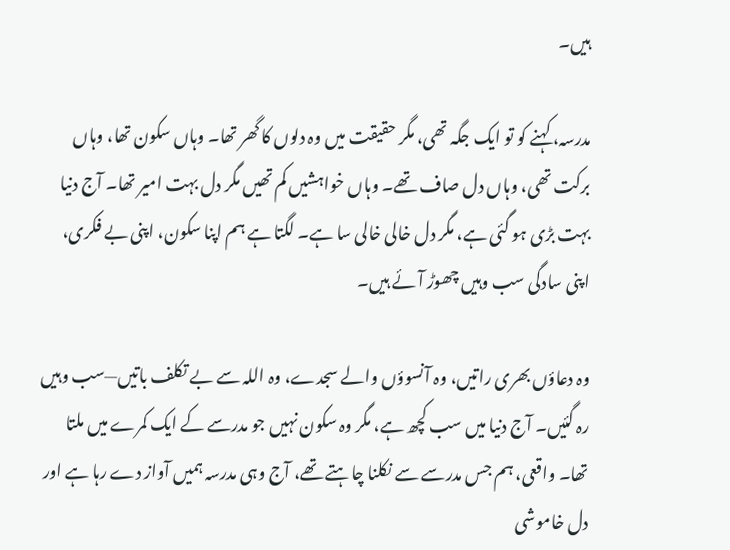ہیں۔

مدرسہ، کہنے کو تو ایک جگہ تھی، مگر حقیقت میں وہ دلوں کا گھر تھا۔ وہاں سکون تھا، وہاں برکت تھی، وہاں دل صاف تھے۔ وہاں خواہشیں کم تھیں مگر دل بہت امیر تھا۔ آج دنیا بہت بڑی ہو گئی ہے، مگر دل خالی خالی سا ہے۔ لگتا ہے ہم اپنا سکون، اپنی بے فکری، اپنی سادگی سب وہیں چھوڑ آئے ہیں۔

وہ دعاؤں بھری راتیں، وہ آنسوؤں والے سجدے، وہ اللہ سے بے تکلف باتیں—سب وہیں رہ گئیں۔ آج دنیا میں سب کچھ ہے، مگر وہ سکون نہیں جو مدرسے کے ایک کمرے میں ملتا تھا۔ واقعی، ہم جس مدرسے سے نکلنا چاہتے تھے، آج وہی مدرسہ ہمیں آواز دے رہا ہے اور دل خاموشی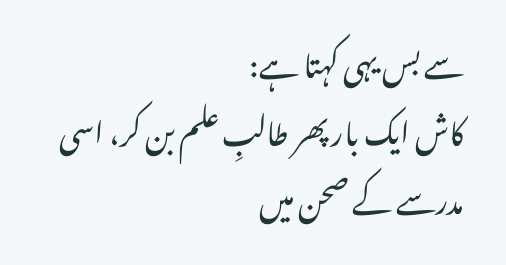سے بس یہی کہتا ہے:
کاش ایک بار پھر طالبِ علم بن کر، اسی مدرسے کے صحن میں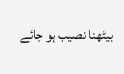بیٹھنا نصیب ہو جائے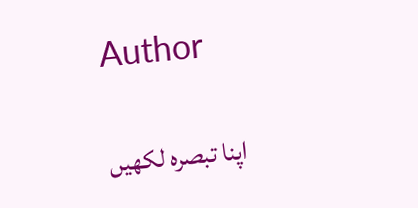Author

اپنا تبصرہ لکھیں